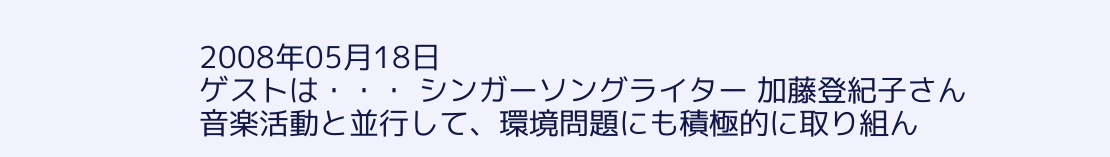2008年05月18日
ゲストは・・・ シンガーソングライター 加藤登紀子さん
音楽活動と並行して、環境問題にも積極的に取り組ん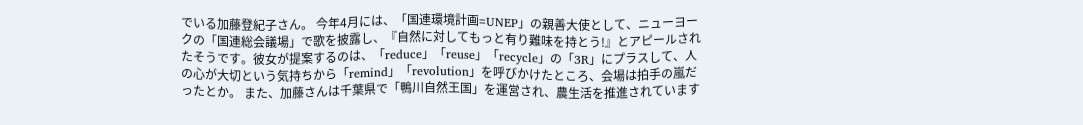でいる加藤登紀子さん。 今年4月には、「国連環境計画=UNEP」の親善大使として、ニューヨークの「国連総会議場」で歌を披露し、『自然に対してもっと有り難味を持とう!』とアピールされたそうです。彼女が提案するのは、「reduce」「reuse」「recycle」の「3R」にプラスして、人の心が大切という気持ちから「remind」「revolution」を呼びかけたところ、会場は拍手の嵐だったとか。 また、加藤さんは千葉県で「鴨川自然王国」を運営され、農生活を推進されています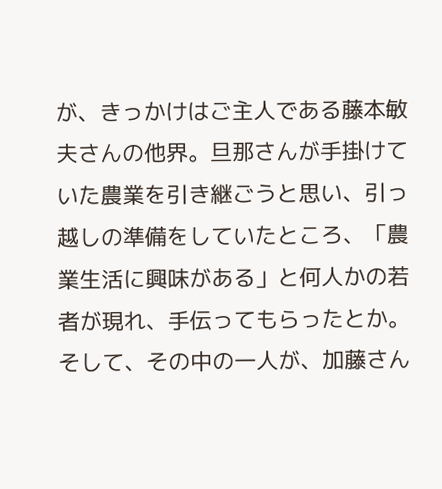が、きっかけはご主人である藤本敏夫さんの他界。旦那さんが手掛けていた農業を引き継ごうと思い、引っ越しの準備をしていたところ、「農業生活に興味がある」と何人かの若者が現れ、手伝ってもらったとか。そして、その中の一人が、加藤さん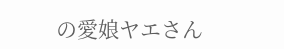の愛娘ヤエさん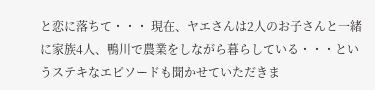と恋に落ちて・・・ 現在、ヤエさんは2人のお子さんと一緒に家族4人、鴨川で農業をしながら暮らしている・・・というステキなエピソードも聞かせていただきま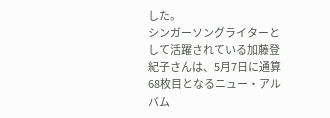した。
シンガーソングライターとして活躍されている加藤登紀子さんは、5月7日に通算68枚目となるニュー・アルバム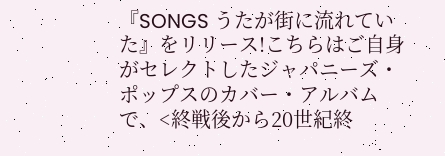『SONGS うたが街に流れていた』をリリース!こちらはご自身がセレクトしたジャパニーズ・ポップスのカバー・アルバムで、<終戦後から20世紀終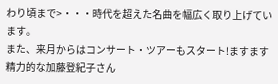わり頃まで>・・・時代を超えた名曲を幅広く取り上げています。
また、来月からはコンサート・ツアーもスタート!ますます精力的な加藤登紀子さん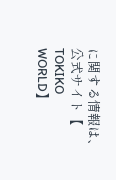に関する情報は、公式サイト【 TOKIKO WORLD】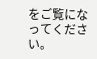をご覧になってください。